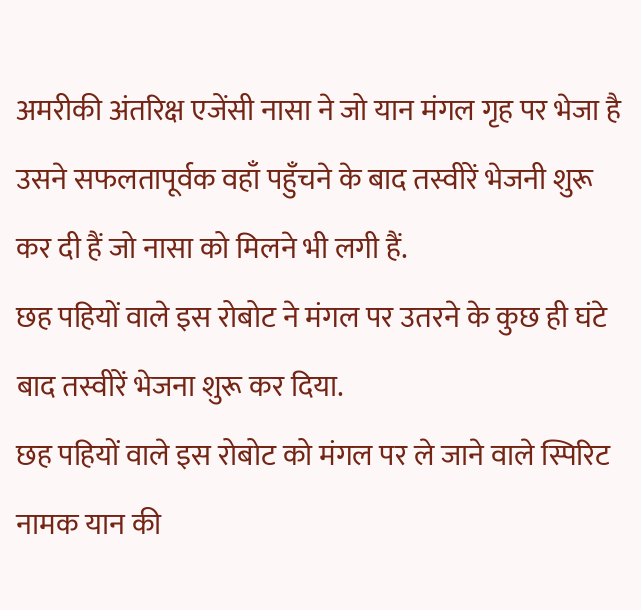अमरीकी अंतरिक्ष एजेंसी नासा ने जो यान मंगल गृह पर भेजा है उसने सफलतापूर्वक वहाँ पहुँचने के बाद तस्वीरें भेजनी शुरू कर दी हैं जो नासा को मिलने भी लगी हैं.
छह पहियों वाले इस रोबोट ने मंगल पर उतरने के कुछ ही घंटे बाद तस्वीरें भेजना शुरू कर दिया.
छह पहियों वाले इस रोबोट को मंगल पर ले जाने वाले स्पिरिट नामक यान की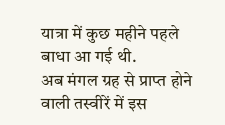यात्रा में कुछ महीने पहले बाधा आ गई थी.
अब मंगल ग्रह से प्राप्त होने वाली तस्वीरें में इस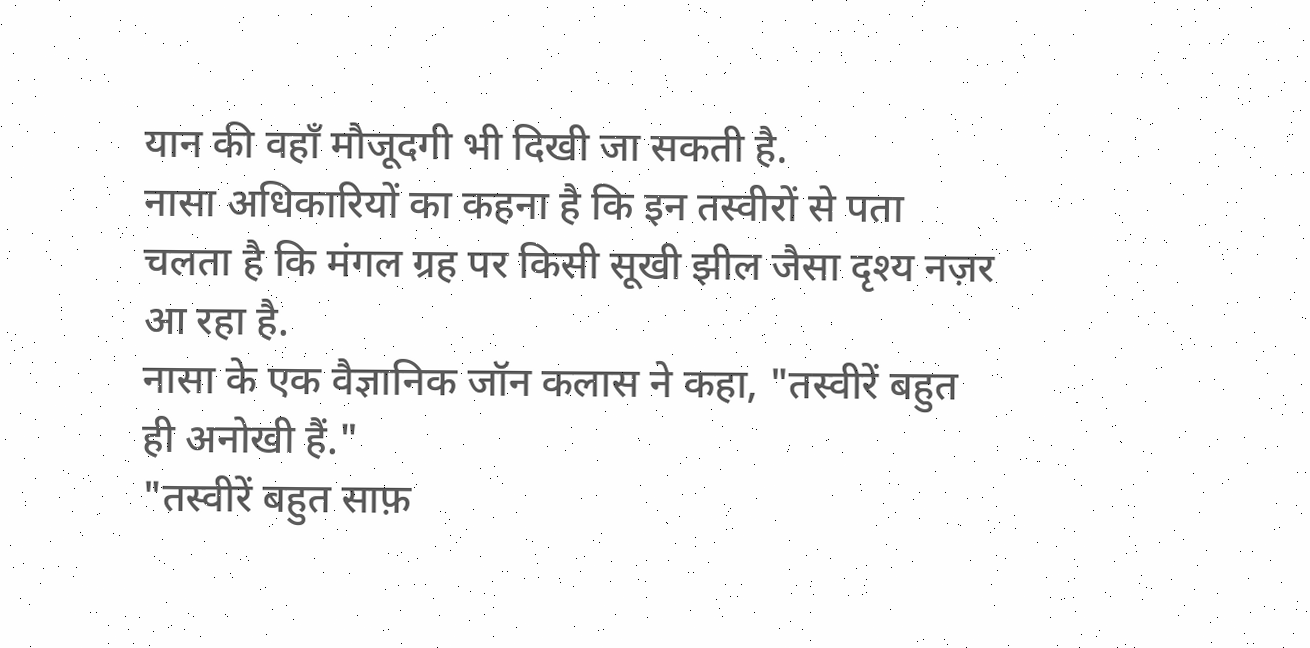यान की वहाँ मौजूदगी भी दिखी जा सकती है.
नासा अधिकारियों का कहना है कि इन तस्वीरों से पता चलता है कि मंगल ग्रह पर किसी सूखी झील जैसा दृश्य नज़र आ रहा है.
नासा के एक वैज्ञानिक जॉन कलास ने कहा, "तस्वीरें बहुत ही अनोखी हैं."
"तस्वीरें बहुत साफ़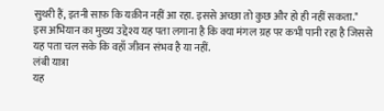सुथरी हैं, इतनी साफ़ कि यक़ीन नहीं आ रहा. इससे अच्छा तो कुछ और हो ही नहीं सकता."
इस अभियान का मुख्य उद्देश्य यह पता लगाना है कि क्या मंगल ग्रह पर कभी पानी रहा है जिससे यह पता चल सके कि वहाँ जीवन संभव है या नहीं.
लंबी यात्रा
यह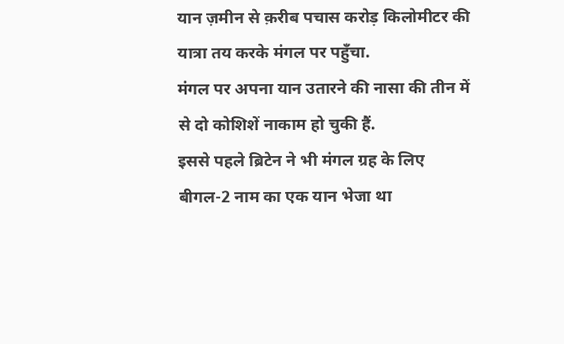यान ज़मीन से क़रीब पचास करोड़ किलोमीटर की यात्रा तय करके मंगल पर पहुँचा.
मंगल पर अपना यान उतारने की नासा की तीन में से दो कोशिशें नाकाम हो चुकी हैं.
इससे पहले ब्रिटेन ने भी मंगल ग्रह के लिए बीगल-2 नाम का एक यान भेजा था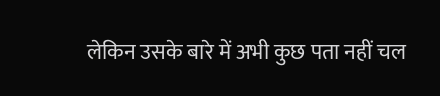लेकिन उसके बारे में अभी कुछ पता नहीं चल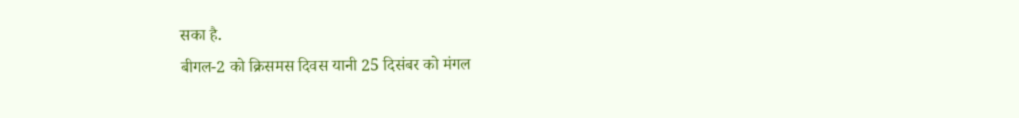सका है.
बीगल-2 को क्रिसमस दिवस यानी 25 दिसंबर को मंगल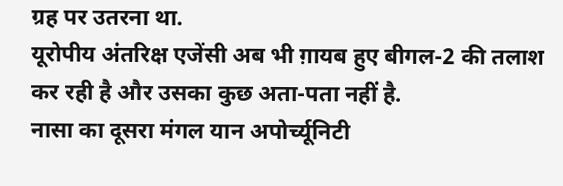ग्रह पर उतरना था.
यूरोपीय अंतरिक्ष एजेंसी अब भी ग़ायब हुए बीगल-2 की तलाश कर रही है और उसका कुछ अता-पता नहीं है.
नासा का दूसरा मंगल यान अपोर्च्यूनिटी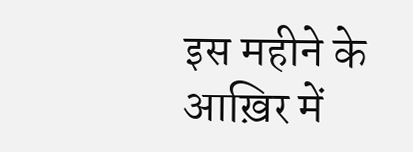इस महीने के आख़िर में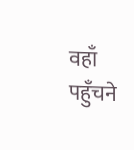वहाँ पहुँचने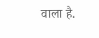वाला है.